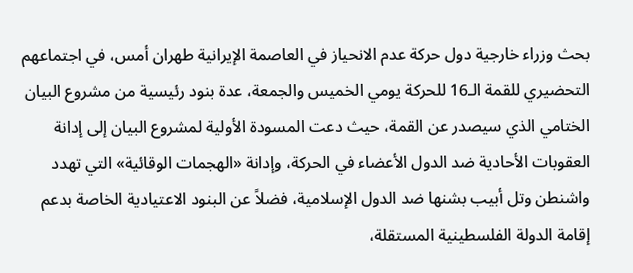بحث وزراء خارجية دول حركة عدم الانحياز في العاصمة الإيرانية طهران أمس، في اجتماعهم التحضيري للقمة الـ16 للحركة يومي الخميس والجمعة، عدة بنود رئيسية من مشروع البيان الختامي الذي سيصدر عن القمة، حيث دعت المسودة الأولية لمشروع البيان إلى إدانة العقوبات الأحادية ضد الدول الأعضاء في الحركة، وإدانة «الهجمات الوقائية» التي تهدد واشنطن وتل أبيب بشنها ضد الدول الإسلامية، فضلاً عن البنود الاعتيادية الخاصة بدعم إقامة الدولة الفلسطينية المستقلة،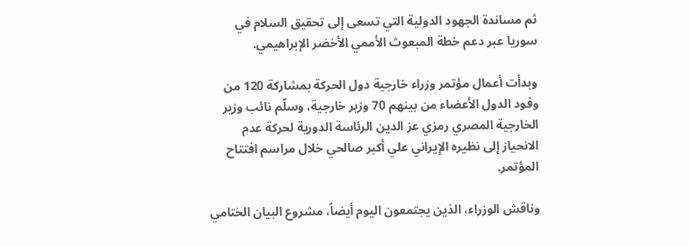ثم مساندة الجهود الدولية التي تسعى إلى تحقيق السلام في سوريا عبر دعم خطة المبعوث الأممي الأخضر الإبراهيمي.

وبدأت أعمال مؤتمر وزراء خارجية دول الحركة بمشاركة 120 من وفود الدول الأعضاء من بينهم 70 وزير خارجية، وسلّم نائب وزير الخارجية المصري رمزي عز الدين الرئاسة الدورية لحركة عدم الانحياز إلى نظيره الإيراني علي أكبر صالحي خلال مراسم افتتاح المؤتمر.

وناقش الوزراء، الذين يجتمعون اليوم أيضاً، مشروع البيان الختامي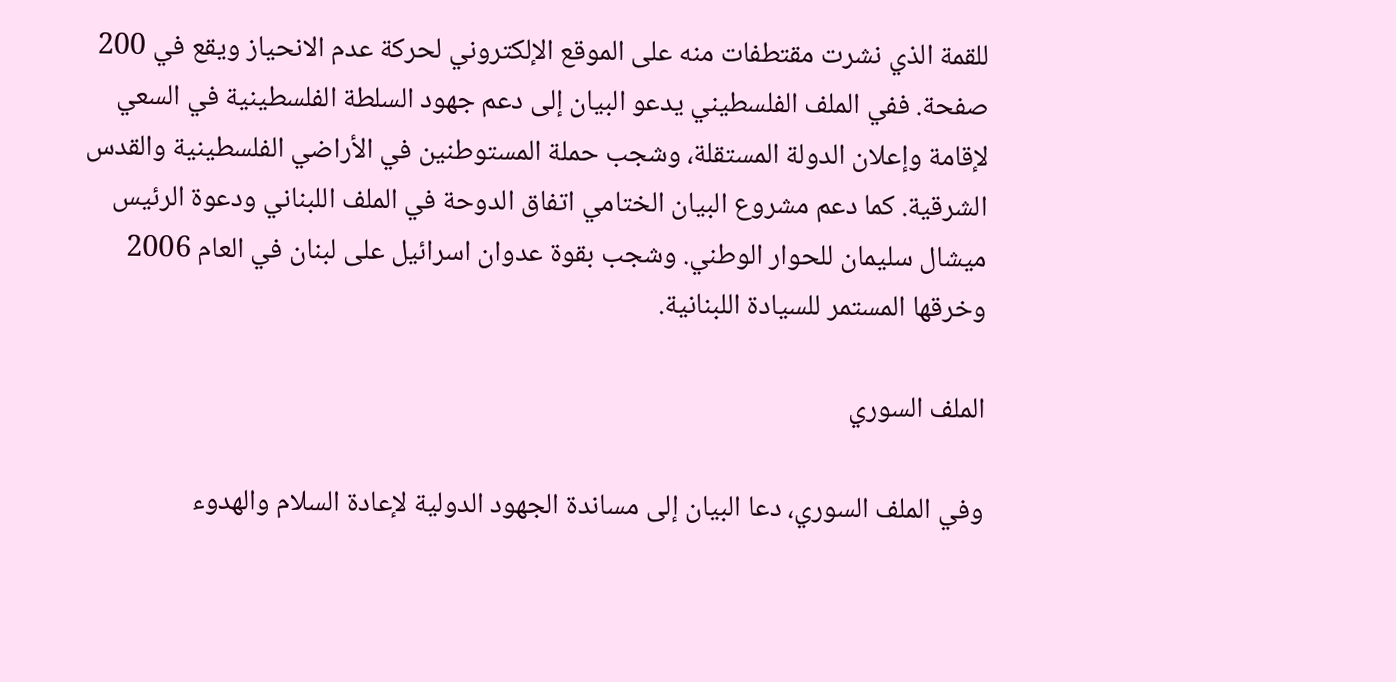للقمة الذي نشرت مقتطفات منه على الموقع الإلكتروني لحركة عدم الانحياز ويقع في 200 صفحة. ففي الملف الفلسطيني يدعو البيان إلى دعم جهود السلطة الفلسطينية في السعي لإقامة وإعلان الدولة المستقلة، وشجب حملة المستوطنين في الأراضي الفلسطينية والقدس الشرقية. كما دعم مشروع البيان الختامي اتفاق الدوحة في الملف اللبناني ودعوة الرئيس ميشال سليمان للحوار الوطني. وشجب بقوة عدوان اسرائيل على لبنان في العام 2006 وخرقها المستمر للسيادة اللبنانية.

الملف السوري

وفي الملف السوري، دعا البيان إلى مساندة الجهود الدولية لإعادة السلام والهدوء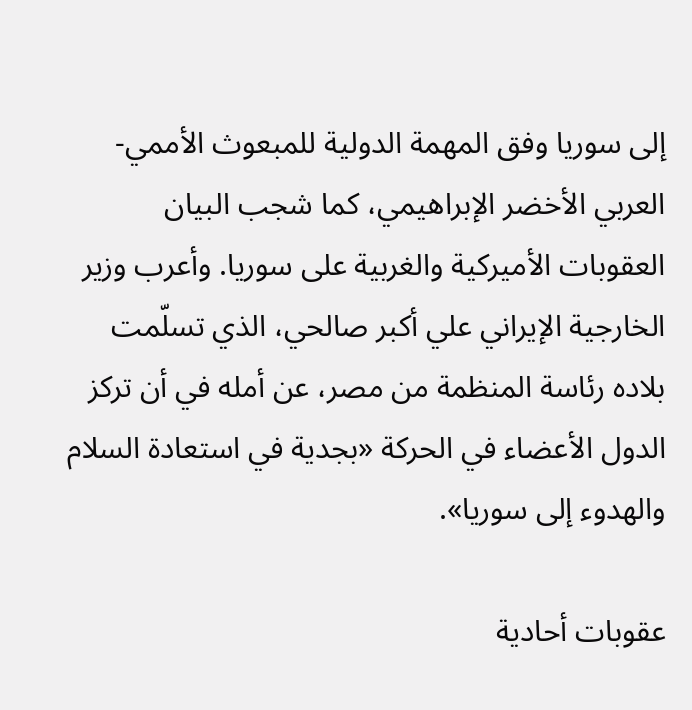إلى سوريا وفق المهمة الدولية للمبعوث الأممي-العربي الأخضر الإبراهيمي، كما شجب البيان العقوبات الأميركية والغربية على سوريا. وأعرب وزير الخارجية الإيراني علي أكبر صالحي، الذي تسلّمت بلاده رئاسة المنظمة من مصر، عن أمله في أن تركز الدول الأعضاء في الحركة «بجدية في استعادة السلام والهدوء إلى سوريا».

عقوبات أحادية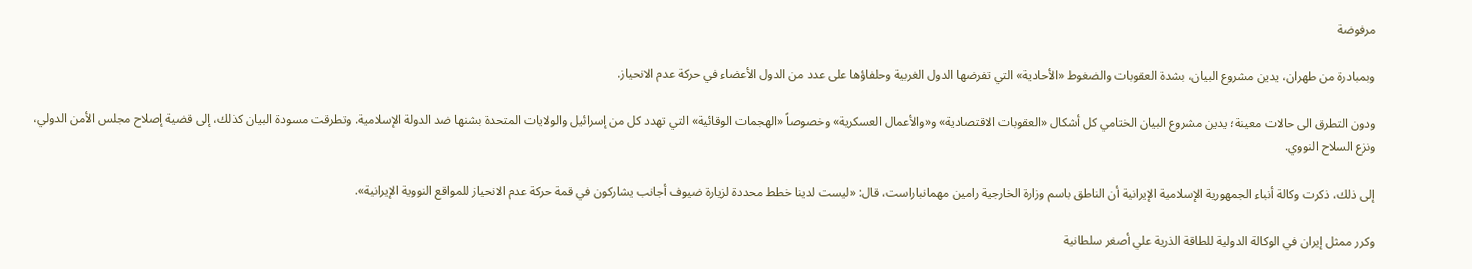مرفوضة

وبمبادرة من طهران، يدين مشروع البيان، بشدة العقوبات والضغوط «الأحادية» التي تفرضها الدول الغربية وحلفاؤها على عدد من الدول الأعضاء في حركة عدم الانحياز.

ودون التطرق الى حالات معينة؛ يدين مشروع البيان الختامي كل أشكال «العقوبات الاقتصادية» و«والأعمال العسكرية» وخصوصاً «الهجمات الوقائية» التي تهدد كل من إسرائيل والولايات المتحدة بشنها ضد الدولة الإسلامية. وتطرقت مسودة البيان كذلك، إلى قضية إصلاح مجلس الأمن الدولي، ونزع السلاح النووي.

إلى ذلك، ذكرت وكالة أنباء الجمهورية الإسلامية الإيرانية أن الناطق باسم وزارة الخارجية رامين مهمانباراست، قال: «ليست لدينا خطط محددة لزيارة ضيوف أجانب يشاركون في قمة حركة عدم الانحياز للمواقع النووية الإيرانية».

وكرر ممثل إيران في الوكالة الدولية للطاقة الذرية علي أصغر سلطانية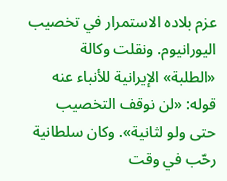عزم بلاده الاستمرار في تخصيب اليورانيوم. ونقلت وكالة «الطلبة» الإيرانية للأنباء عنه قوله: «لن نوقف التخصيب حتى ولو لثانية». وكان سلطانية رحّب في وقت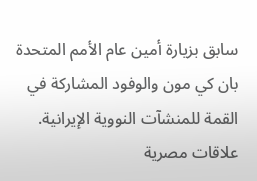سابق بزيارة أمين عام الأمم المتحدة بان كي مون والوفود المشاركة في القمة للمنشآت النووية الإيرانية. علاقات مصرية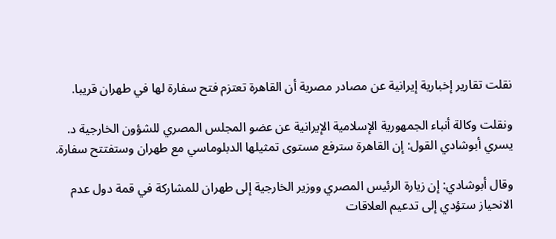نقلت تقارير إخبارية إيرانية عن مصادر مصرية أن القاهرة تعتزم فتح سفارة لها في طهران قريبا.

ونقلت وكالة أنباء الجمهورية الإسلامية الإيرانية عن عضو المجلس المصري للشؤون الخارجية د. يسري أبوشادي القول: إن القاهرة سترفع مستوى تمثيلها الدبلوماسي مع طهران وستفتتح سفارة.

وقال أبوشادي: إن زيارة الرئيس المصري ووزير الخارجية إلى طهران للمشاركة في قمة دول عدم الانحياز ستؤدي إلى تدعيم العلاقات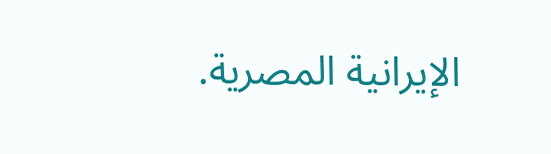الإيرانية المصرية.